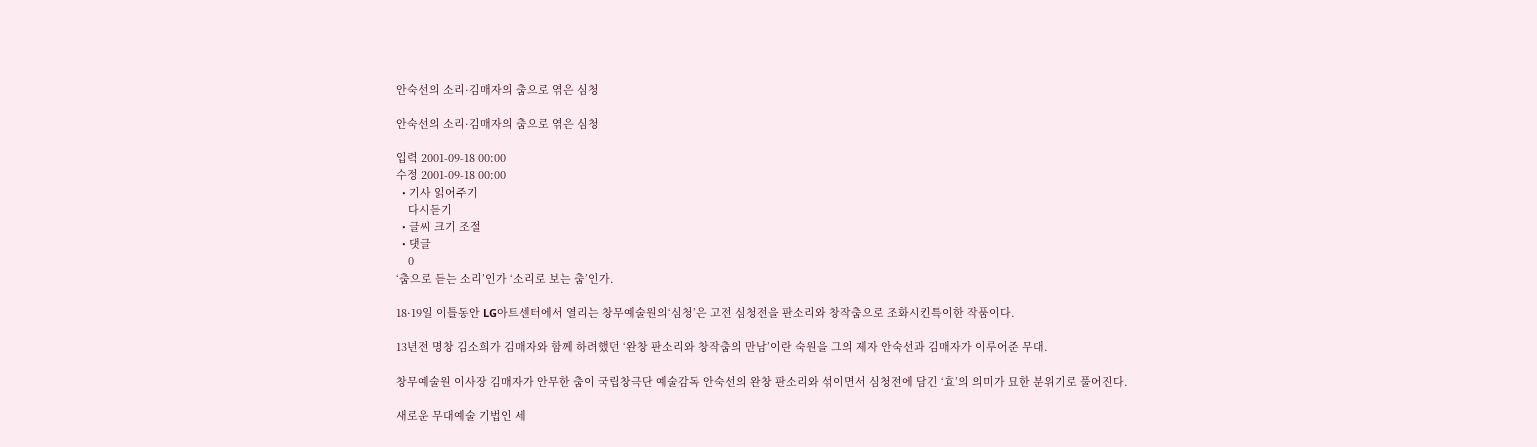안숙선의 소리·김매자의 춤으로 엮은 심청

안숙선의 소리·김매자의 춤으로 엮은 심청

입력 2001-09-18 00:00
수정 2001-09-18 00:00
  • 기사 읽어주기
    다시듣기
  • 글씨 크기 조절
  • 댓글
    0
‘춤으로 듣는 소리’인가 ‘소리로 보는 춤’인가.

18·19일 이틀동안 LG아트센터에서 열리는 창무예술원의‘심청’은 고전 심청전을 판소리와 창작춤으로 조화시킨특이한 작품이다.

13년전 명창 김소희가 김매자와 함께 하려했던 ‘완창 판소리와 창작춤의 만남’이란 숙원을 그의 제자 안숙선과 김매자가 이루어준 무대.

창무예술원 이사장 김매자가 안무한 춤이 국립창극단 예술감독 안숙선의 완창 판소리와 섞이면서 심청전에 담긴 ‘효’의 의미가 묘한 분위기로 풀어진다.

새로운 무대예술 기법인 세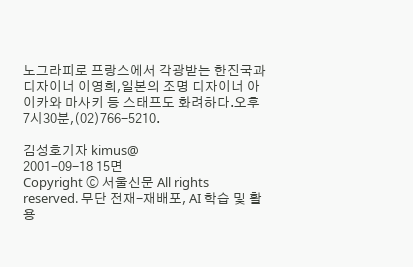노그라피로 프랑스에서 각광받는 한진국과 디자이너 이영희,일본의 조명 디자이너 아이카와 마사키 등 스태프도 화려하다.오후7시30분,(02)766-5210.

김성호기자 kimus@
2001-09-18 15면
Copyright ⓒ 서울신문 All rights reserved. 무단 전재-재배포, AI 학습 및 활용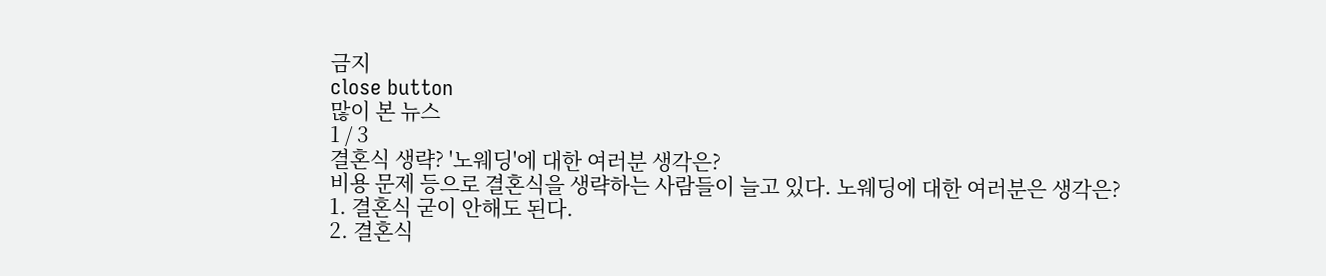금지
close button
많이 본 뉴스
1 / 3
결혼식 생략? '노웨딩'에 대한 여러분 생각은?
비용 문제 등으로 결혼식을 생략하는 사람들이 늘고 있다. 노웨딩에 대한 여러분은 생각은?
1. 결혼식 굳이 안해도 된다.
2. 결혼식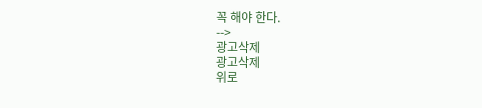꼭 해야 한다.
-->
광고삭제
광고삭제
위로